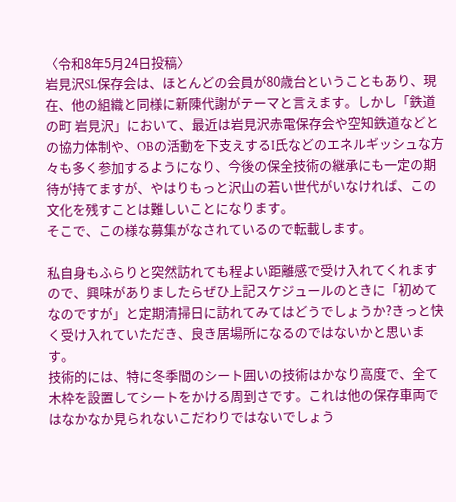〈令和8年5月24日投稿〉
岩見沢SL保存会は、ほとんどの会員が80歳台ということもあり、現在、他の組織と同様に新陳代謝がテーマと言えます。しかし「鉄道の町 岩見沢」において、最近は岩見沢赤電保存会や空知鉄道などとの協力体制や、OBの活動を下支えするI氏などのエネルギッシュな方々も多く参加するようになり、今後の保全技術の継承にも一定の期待が持てますが、やはりもっと沢山の若い世代がいなければ、この文化を残すことは難しいことになります。
そこで、この様な募集がなされているので転載します。

私自身もふらりと突然訪れても程よい距離感で受け入れてくれますので、興味がありましたらぜひ上記スケジュールのときに「初めてなのですが」と定期清掃日に訪れてみてはどうでしょうか?きっと快く受け入れていただき、良き居場所になるのではないかと思います。
技術的には、特に冬季間のシート囲いの技術はかなり高度で、全て木枠を設置してシートをかける周到さです。これは他の保存車両ではなかなか見られないこだわりではないでしょう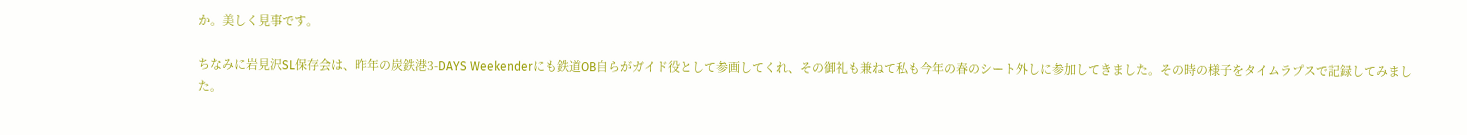か。美しく見事です。

ちなみに岩見沢SL保存会は、昨年の炭鉄港3-DAYS Weekenderにも鉄道OB自らがガイド役として参画してくれ、その御礼も兼ねて私も今年の春のシート外しに参加してきました。その時の様子をタイムラプスで記録してみました。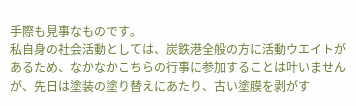手際も見事なものです。
私自身の社会活動としては、炭鉄港全般の方に活動ウエイトがあるため、なかなかこちらの行事に参加することは叶いませんが、先日は塗装の塗り替えにあたり、古い塗膜を剥がす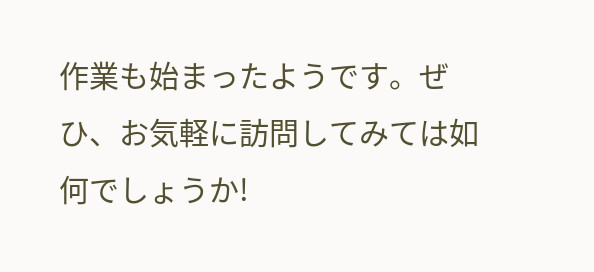作業も始まったようです。ぜひ、お気軽に訪問してみては如何でしょうか!